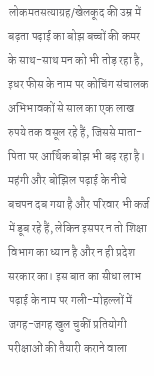लोकमतसत्याग्रह/खेलकूद की उम्र में बढ़ता पढ़ाई का बोझ बच्चों की कमर के साथ-साथ मन को भी तोड़ रहा है, इधर फीस के नाम पर कोचिंग संचालक अभिभावकों से साल का एक लाख रुपये तक वसूल रहे हैं, जिससे माता-पिता पर आर्थिक बोझ भी बढ़ रहा है। महंगी और बोझिल पढ़ाई के नीचे बचपन दब गया है और परिवार भी कर्ज में डूब रहे हैं, लेकिन इसपर न तो शिक्षा विभाग का ध्यान है और न ही प्रदेश सरकार का। इस बात का सीधा लाभ पढ़ाई के नाम पर गली-मोहल्लों में जगह-जगह खुल चुकीं प्रतियोगी परीक्षाओं की तैयारी कराने वाला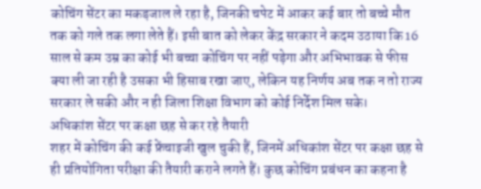कोचिंग सेंटर का मकड़जाल ले रहा है, जिनकी चपेट में आकर कई बार तो बच्चे मौत तक को गले तक लगा लेते हैं। इसी बात को लेकर केंद्र सरकार ने कदम उठाया कि 16 साल से कम उम्र का कोई भी बच्चा कोचिंग पर नहीं पड़ेगा और अभिभावक से फीस क्या ली जा रही है उसका भी हिसाब रखा जाए, लेकिन यह निर्णय अब तक न तो राज्य सरकार ले सकी और न ही जिला शिक्षा विभाग को कोई निर्देश मिल सके।
अधिकांश सेंटर पर कक्षा छह से कर रहे तैयारी
शहर में कोचिंग की कई फ्रेंचाइजी खुल चुकी हैं, जिनमें अधिकांश सेंटर पर कक्षा छह से ही प्रतियोगिता परीक्षा की तैयारी कराने लगते हैं। कुछ कोचिंग प्रबंधन का कहना है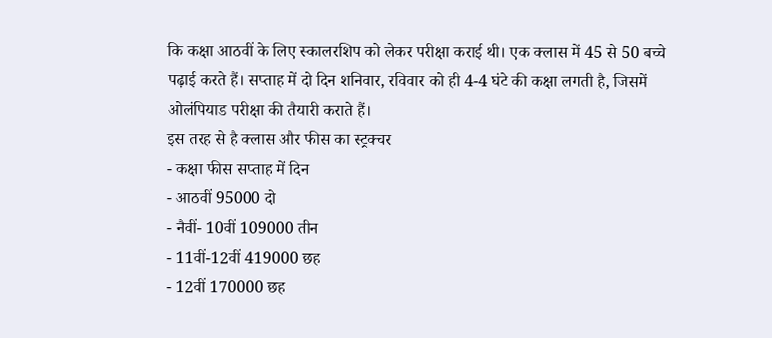कि कक्षा आठवीं के लिए स्कालरशिप को लेकर परीक्षा कराई थी। एक क्लास में 45 से 50 बच्चे पढ़ाई करते हैं। सप्ताह में दो दिन शनिवार, रविवार को ही 4-4 घंटे की कक्षा लगती है, जिसमें ओलंपियाड परीक्षा की तैयारी कराते हैं।
इस तरह से है क्लास और फीस का स्ट्रक्चर
- कक्षा फीस सप्ताह में दिन
- आठवीं 95000 दो
- नैवीं- 10वीं 109000 तीन
- 11वीं-12वीं 419000 छह
- 12वीं 170000 छह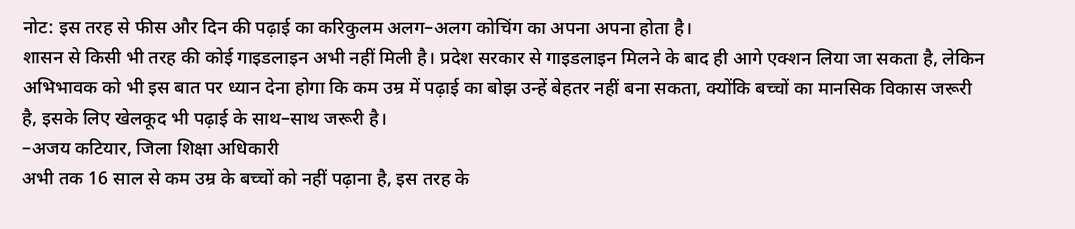नोट: इस तरह से फीस और दिन की पढ़ाई का करिकुलम अलग–अलग कोचिंग का अपना अपना होता है।
शासन से किसी भी तरह की कोई गाइडलाइन अभी नहीं मिली है। प्रदेश सरकार से गाइडलाइन मिलने के बाद ही आगे एक्शन लिया जा सकता है, लेकिन अभिभावक को भी इस बात पर ध्यान देना होगा कि कम उम्र में पढ़ाई का बोझ उन्हें बेहतर नहीं बना सकता, क्योंकि बच्चों का मानसिक विकास जरूरी है, इसके लिए खेलकूद भी पढ़ाई के साथ–साथ जरूरी है।
–अजय कटियार, जिला शिक्षा अधिकारी
अभी तक 16 साल से कम उम्र के बच्चों को नहीं पढ़ाना है, इस तरह के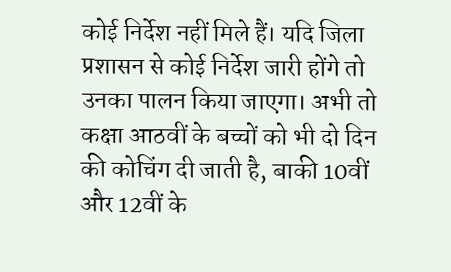कोई निर्देश नहीं मिले हैं। यदि जिला प्रशासन से कोई निर्देश जारी होंगे तो उनका पालन किया जाएगा। अभी तो कक्षा आठवीं के बच्चों को भी दो दिन की कोचिंग दी जाती है, बाकी 10वीं और 12वीं के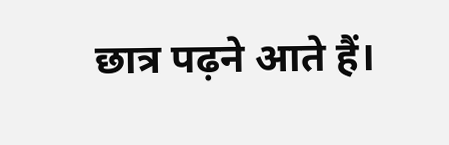छात्र पढ़ने आते हैं।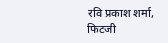रवि प्रकाश शर्मा, फिटजी